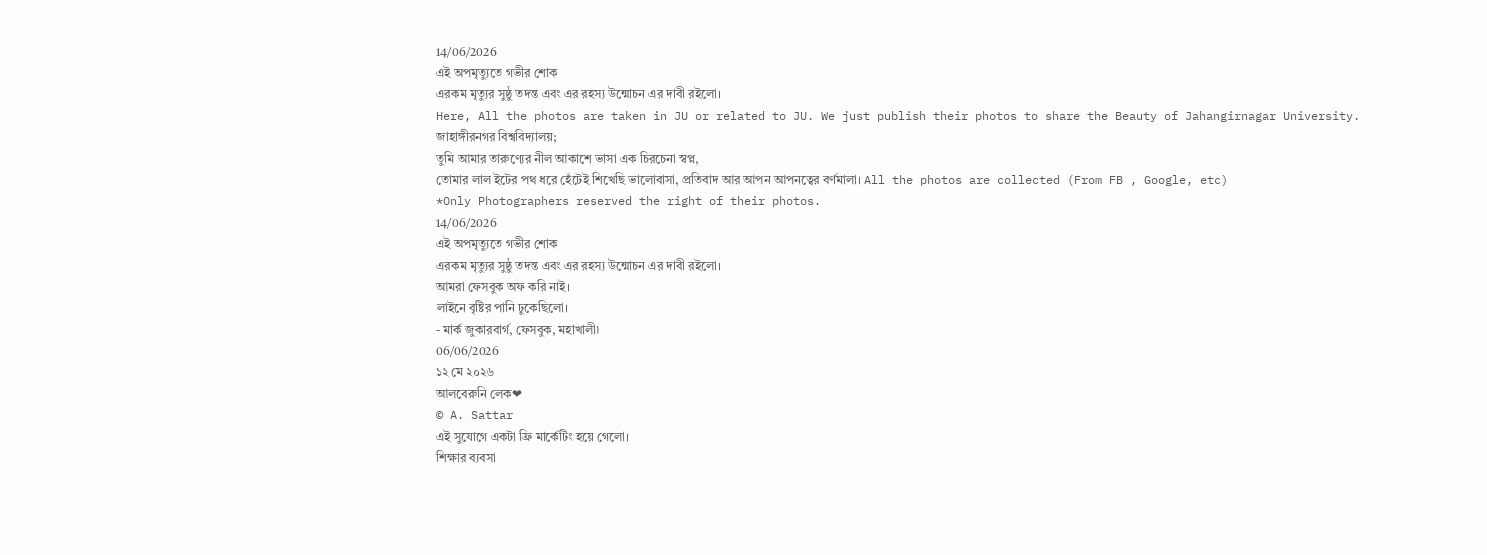14/06/2026
এই অপমৃত্যুতে গভীর শোক
এরকম মৃত্যুর সুষ্ঠু তদন্ত এবং এর রহস্য উন্মোচন এর দাবী রইলো।
Here, All the photos are taken in JU or related to JU. We just publish their photos to share the Beauty of Jahangirnagar University.
জাহাঙ্গীরনগর বিশ্ববিদ্যালয়;
তুমি আমার তারুণ্যের নীল আকাশে ভাসা এক চিরচেনা স্বপ্ন,
তোমার লাল ইটের পথ ধরে হেঁটেই শিখেছি ভালোবাসা, প্রতিবাদ আর আপন আপনত্বের বর্ণমালা। All the photos are collected (From FB , Google, etc)
*Only Photographers reserved the right of their photos.
14/06/2026
এই অপমৃত্যুতে গভীর শোক
এরকম মৃত্যুর সুষ্ঠু তদন্ত এবং এর রহস্য উন্মোচন এর দাবী রইলো।
আমরা ফেসবুক অফ করি নাই।
লাইনে বৃষ্টির পানি ঢুকেছিলো।
- মার্ক জুকারবার্গ, ফেসবুক, মহাখালী৷
06/06/2026
১২ মে ২০২৬
আলবেরুনি লেক❤
© A. Sattar
এই সুযোগে একটা ফ্রি মার্কেটিং হয়ে গেলো।
শিক্ষার ব্যবসা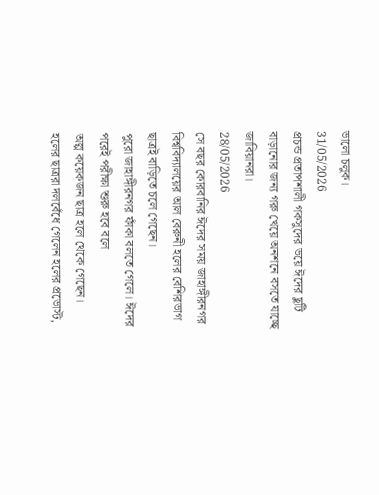ভালো চলুক।
31/05/2026
প্রচন্ড প্রতাপশালী গকসুদের ভয়ে ঈদের ছুটি বাড়ানোর জন্য গরু খেয়ে অনশনে বসতে যাচ্ছে জাবিয়ানরা।
28/05/2026
সে বছর কোরবানির ঈদের সময় জাহাঙ্গীরনগর বিশ্ববিদ্যালয়ের আল বেরুনী হলের বেশিরভাগ ছাত্রই বাড়িতে চলে গেছেন।
পুরো জাহাঙ্গীরনগর ফাঁকা বলতে গেলে। ঈদের পরেই পরীক্ষা শুরু হবে বলে
অল্প কয়েকজন ছাত্র হলে থেকে গেছেন।
হলের ছাত্ররা দলবেঁধে গেলেন হলের প্রভোস্ট,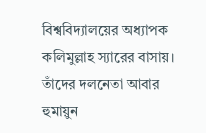বিশ্ববিদ্যালয়ের অধ্যাপক কলিমুল্লাহ স্যারের বাসায়। তাঁদের দলনেতা আবার হুমায়ুন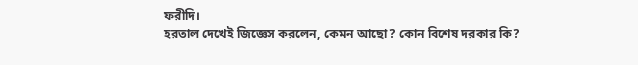ফরীদি।
হরতাল দেখেই জিজ্ঞেস করলেন, কেমন আছো? কোন বিশেষ দরকার কি?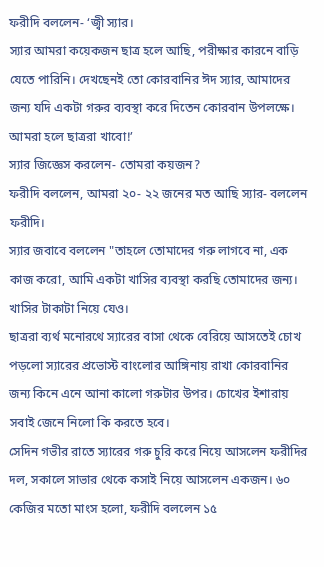ফরীদি বললেন- ‘জ্বী স্যার।
স্যার আমরা কয়েকজন ছাত্র হলে আছি, পরীক্ষার কারনে বাড়ি যেতে পারিনি। দেখছেনই তো কোরবানির ঈদ স্যার, আমাদের জন্য যদি একটা গরুর ব্যবস্থা করে দিতেন কোরবান উপলক্ষে। আমরা হলে ছাত্ররা খাবো!’
স্যার জিজ্ঞেস করলেন- তোমরা কয়জন?
ফরীদি বললেন, আমরা ২০- ২২ জনের মত আছি স্যার- বললেন ফরীদি।
স্যার জবাবে বললেন "তাহলে তোমাদের গরু লাগবে না, এক কাজ করো, আমি একটা খাসির ব্যবস্থা করছি তোমাদের জন্য। খাসির টাকাটা নিয়ে যেও।
ছাত্ররা ব্যর্থ মনোরথে স্যারের বাসা থেকে বেরিয়ে আসতেই চোখ পড়লো স্যারের প্রভোস্ট বাংলোর আঙ্গিনায় রাখা কোরবানির জন্য কিনে এনে আনা কালো গরুটার উপর। চোখের ইশারায় সবাই জেনে নিলো কি করতে হবে।
সেদিন গভীর রাতে স্যারের গরু চুরি করে নিয়ে আসলেন ফরীদির দল, সকালে সাভার থেকে কসাই নিয়ে আসলেন একজন। ৬০ কেজির মতো মাংস হলো, ফরীদি বললেন ১৫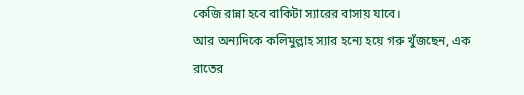কেজি রান্না হবে বাকিটা স্যারের বাসায় যাবে।
আর অন্যদিকে কলিমুল্লাহ স্যার হন্যে হয়ে গরু খুঁজছেন, এক রাতের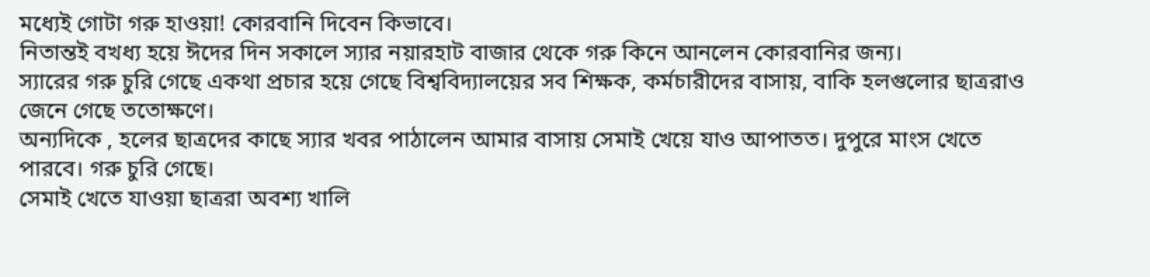মধ্যেই গোটা গরু হাওয়া! কোরবানি দিবেন কিভাবে।
নিতান্তই বখধ্য হয়ে ঈদের দিন সকালে স্যার নয়ারহাট বাজার থেকে গরু কিনে আনলেন কোরবানির জন্য।
স্যারের গরু চুরি গেছে একথা প্রচার হয়ে গেছে বিশ্ববিদ্যালয়ের সব শিক্ষক, কর্মচারীদের বাসায়, বাকি হলগুলোর ছাত্ররাও জেনে গেছে ততোক্ষণে।
অন্যদিকে , হলের ছাত্রদের কাছে স্যার খবর পাঠালেন আমার বাসায় সেমাই খেয়ে যাও আপাতত। দুপুরে মাংস খেতে পারবে। গরু চুরি গেছে।
সেমাই খেতে যাওয়া ছাত্ররা অবশ্য খালি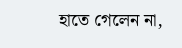হাতে গেলেন না,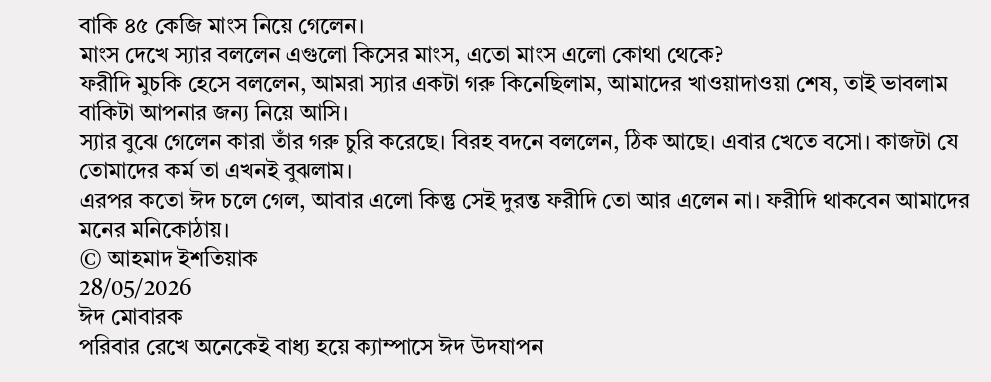বাকি ৪৫ কেজি মাংস নিয়ে গেলেন।
মাংস দেখে স্যার বললেন এগুলো কিসের মাংস, এতো মাংস এলো কোথা থেকে?
ফরীদি মুচকি হেসে বললেন, আমরা স্যার একটা গরু কিনেছিলাম, আমাদের খাওয়াদাওয়া শেষ, তাই ভাবলাম বাকিটা আপনার জন্য নিয়ে আসি।
স্যার বুঝে গেলেন কারা তাঁর গরু চুরি করেছে। বিরহ বদনে বললেন, ঠিক আছে। এবার খেতে বসো। কাজটা যে তোমাদের কর্ম তা এখনই বুঝলাম।
এরপর কতো ঈদ চলে গেল, আবার এলো কিন্তু সেই দুরন্ত ফরীদি তো আর এলেন না। ফরীদি থাকবেন আমাদের মনের মনিকোঠায়।
© আহমাদ ইশতিয়াক
28/05/2026
ঈদ মোবারক
পরিবার রেখে অনেকেই বাধ্য হয়ে ক্যাম্পাসে ঈদ উদযাপন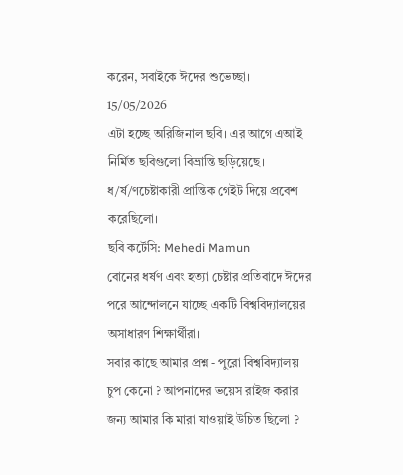করেন, সবাইকে ঈদের শুভেচ্ছা।
15/05/2026
এটা হচ্ছে অরিজিনাল ছবি। এর আগে এআই নির্মিত ছবিগুলো বিভ্রান্তি ছড়িয়েছে।
ধ/র্ষ/ণচেষ্টাকারী প্রান্তিক গেইট দিয়ে প্রবেশ করেছিলো।
ছবি কর্টেসি: Mehedi Mamun
বোনের ধর্ষণ এবং হত্যা চেষ্টার প্রতিবাদে ঈদের পরে আন্দোলনে যাচ্ছে একটি বিশ্ববিদ্যালয়ের অসাধারণ শিক্ষার্থীরা।
সবার কাছে আমার প্রশ্ন - পুরো বিশ্ববিদ্যালয় চুপ কেনো ? আপনাদের ভয়েস রাইজ করার জন্য আমার কি মারা যাওয়াই উচিত ছিলো ?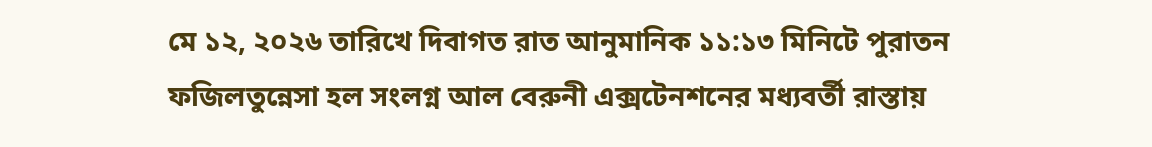মে ১২, ২০২৬ তারিখে দিবাগত রাত আনুমানিক ১১:১৩ মিনিটে পুরাতন ফজিলতুন্নেসা হল সংলগ্ন আল বেরুনী এক্সটেনশনের মধ্যবর্তী রাস্তায়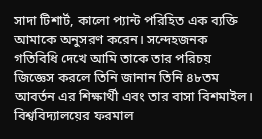সাদা টিশার্ট, কালো প্যান্ট পরিহিত এক ব্যক্তি আমাকে অনুসরণ করেন। সন্দেহজনক গতিবিধি দেখে আমি তাকে তার পরিচয় জিজ্ঞেস করলে তিনি জানান তিনি ৪৮তম আবর্তন এর শিক্ষার্থী এবং তার বাসা বিশমাইল। বিশ্ববিদ্যালয়ের ফরমাল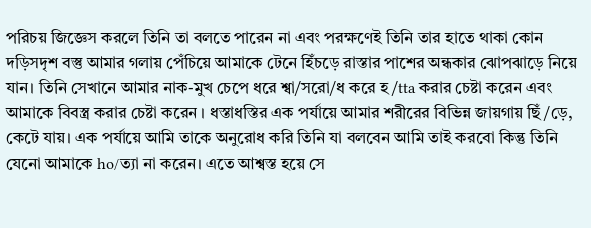পরিচয় জিজ্ঞেস করলে তিনি তা বলতে পারেন না এবং পরক্ষণেই তিনি তার হাতে থাকা কোন দড়িসদৃশ বস্তু আমার গলায় পেঁচিয়ে আমাকে টেনে হিঁচড়ে রাস্তার পাশের অন্ধকার ঝোপঝাড়ে নিয়ে যান। তিনি সেখানে আমার নাক-মুখ চেপে ধরে শ্বা/সরো/ধ করে হ/tta করার চেষ্টা করেন এবং আমাকে বিবস্ত্র করার চেষ্টা করেন । ধস্তাধস্তির এক পর্যায়ে আমার শরীরের বিভিন্ন জায়গায় ছিঁ/ড়ে, কেটে যায়। এক পর্যায়ে আমি তাকে অনুরোধ করি তিনি যা বলবেন আমি তাই করবো কিন্তু তিনি যেনো আমাকে ho/ত্যা না করেন। এতে আশ্বস্ত হয়ে সে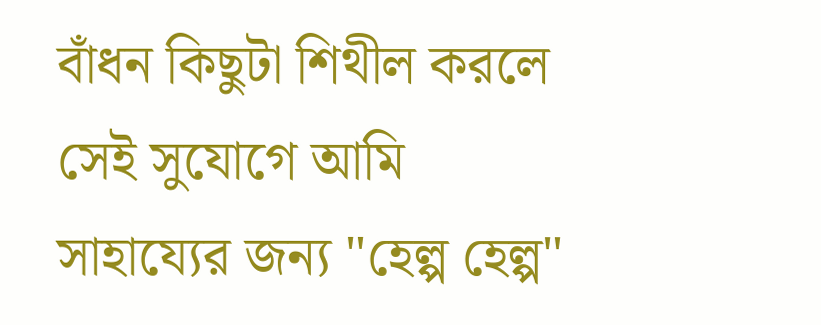বাঁধন কিছুটা শিথীল করলে সেই সুযোগে আমি সাহায্যের জন্য "হেল্প হেল্প"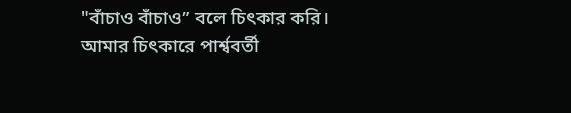"বাঁচাও বাঁচাও” বলে চিৎকার করি। আমার চিৎকারে পার্শ্ববর্তী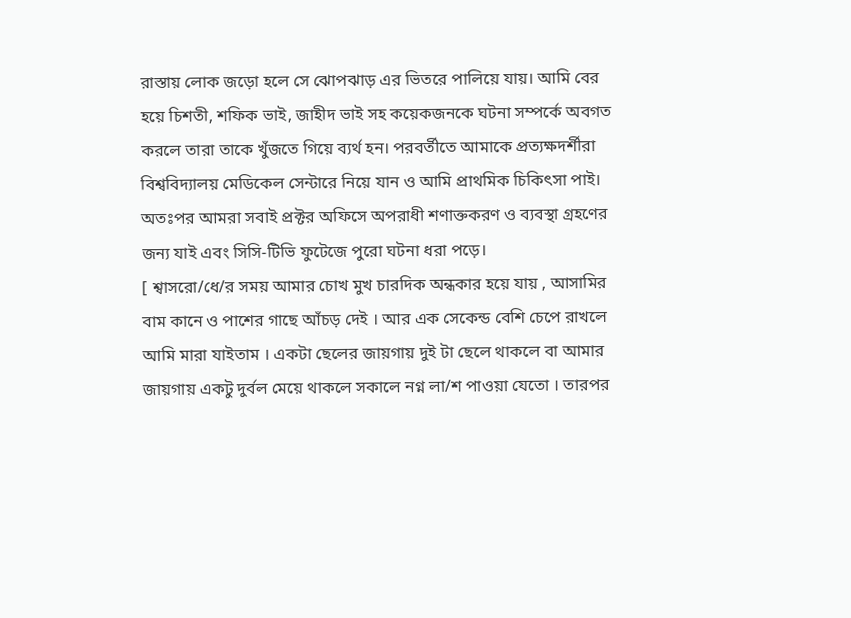রাস্তায় লোক জড়ো হলে সে ঝোপঝাড় এর ভিতরে পালিয়ে যায়। আমি বের হয়ে চিশতী, শফিক ভাই, জাহীদ ভাই সহ কয়েকজনকে ঘটনা সম্পর্কে অবগত করলে তারা তাকে খুঁজতে গিয়ে ব্যর্থ হন। পরবর্তীতে আমাকে প্রত্যক্ষদর্শীরা বিশ্ববিদ্যালয় মেডিকেল সেন্টারে নিয়ে যান ও আমি প্রাথমিক চিকিৎসা পাই। অতঃপর আমরা সবাই প্রক্টর অফিসে অপরাধী শণাক্তকরণ ও ব্যবস্থা গ্রহণের জন্য যাই এবং সিসি-টিভি ফুটেজে পুরো ঘটনা ধরা পড়ে।
[ শ্বাসরো/ধে/র সময় আমার চোখ মুখ চারদিক অন্ধকার হয়ে যায় , আসামির বাম কানে ও পাশের গাছে আঁচড় দেই । আর এক সেকেন্ড বেশি চেপে রাখলে আমি মারা যাইতাম । একটা ছেলের জায়গায় দুই টা ছেলে থাকলে বা আমার জায়গায় একটু দুর্বল মেয়ে থাকলে সকালে নগ্ন লা/শ পাওয়া যেতো । তারপর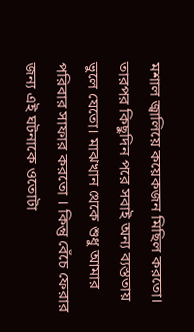মশাল জ্বালিয়ে কয়েকজন মিছিল করতো। তারপর কিছুদিন পরে সবাই অন্য ব্যস্ততায় ভুলে যেতো। মাঝখান থেকে শুধু আমার পরিবার সাফার করতো । কিন্তু বেঁচে ফেরার জন্য এই ঘটনাকে ওতোটা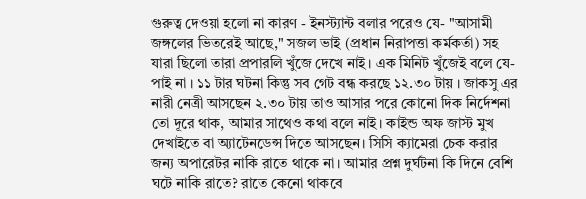গুরুত্ব দেওয়া হলো না কারণ - ইনস্ট্যান্ট বলার পরেও যে- "আসামী জঙ্গলের ভিতরেই আছে," সজল ভাই (প্রধান নিরাপত্তা কর্মকর্তা) সহ যারা ছিলো তারা প্রপারলি খুঁজে দেখে নাই। এক মিনিট খুঁজেই বলে যে- পাই না । ১১ টার ঘটনা কিন্তু সব গেট বন্ধ করছে ১২.৩০ টায় । জাকসু এর নারী নেত্রী আসছেন ২.৩০ টায় তাও আসার পরে কোনো দিক নির্দেশনা তো দূরে থাক, আমার সাথেও কথা বলে নাই। কাইন্ড অফ জাস্ট মুখ দেখাইতে বা অ্যাটেনডেন্স দিতে আসছেন। সিসি ক্যামেরা চেক করার জন্য অপারেটর নাকি রাতে থাকে না। আমার প্রশ্ন দুর্ঘটনা কি দিনে বেশি ঘটে নাকি রাতে? রাতে কেনো থাকবে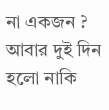না একজন ? আবার দুই দিন হলো নাকি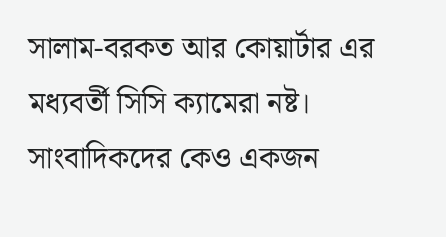সালাম-বরকত আর কোয়ার্টার এর মধ্যবর্তী সিসি ক্যামেরা নষ্ট। সাংবাদিকদের কেও একজন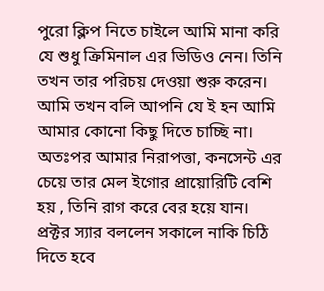পুরো ক্লিপ নিতে চাইলে আমি মানা করি যে শুধু ক্রিমিনাল এর ভিডিও নেন। তিনি তখন তার পরিচয় দেওয়া শুরু করেন। আমি তখন বলি আপনি যে ই হন আমি আমার কোনো কিছু দিতে চাচ্ছি না। অতঃপর আমার নিরাপত্তা, কনসেন্ট এর চেয়ে তার মেল ইগোর প্রায়োরিটি বেশি হয় , তিনি রাগ করে বের হয়ে যান। প্রক্টর স্যার বললেন সকালে নাকি চিঠি দিতে হবে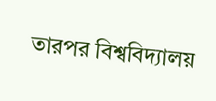তারপর বিশ্ববিদ্যালয়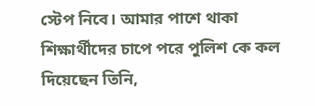স্টেপ নিবে। আমার পাশে থাকা শিক্ষার্থীদের চাপে পরে পুলিশ কে কল দিয়েছেন তিনি,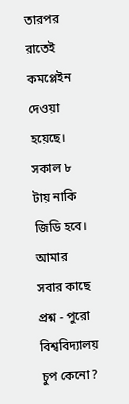তারপর রাতেই কমপ্লেইন দেওয়া হয়েছে। সকাল ৮ টায় নাকি জিডি হবে। আমার সবার কাছে প্রশ্ন - পুরো বিশ্ববিদ্যালয় চুপ কেনো?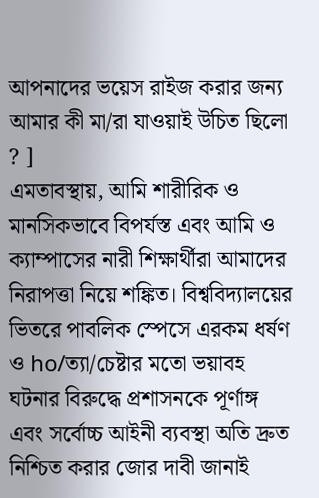আপনাদের ভয়েস রাইজ করার জন্য আমার কী মা/রা যাওয়াই উচিত ছিলো ? ]
এমতাবস্থায়, আমি শারীরিক ও মানসিকভাবে বিপর্যস্ত এবং আমি ও ক্যাম্পাসের নারী শিক্ষার্থীরা আমাদের নিরাপত্তা নিয়ে শঙ্কিত। বিশ্ববিদ্যালয়ের ভিতরে পাবলিক স্পেসে এরকম ধর্ষণ ও ho/ত্যা/চেষ্টার মতো ভয়াবহ ঘটনার বিরুদ্ধে প্রশাসনকে পূর্ণাঙ্গ এবং সর্বোচ্চ আইনী ব্যবস্থা অতি দ্রুত নিশ্চিত করার জোর দাবী জানাই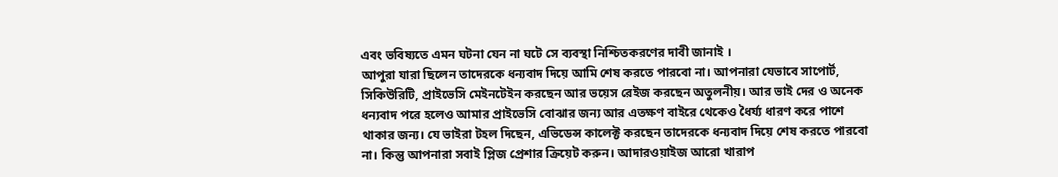এবং ভবিষ্যতে এমন ঘটনা যেন না ঘটে সে ব্যবস্থা নিশ্চিতকরণের দাবী জানাই ।
আপুরা যারা ছিলেন তাদেরকে ধন্যবাদ দিয়ে আমি শেষ করতে পারবো না। আপনারা যেভাবে সাপোর্ট, সিকিউরিটি, প্রাইভেসি মেইনটেইন করছেন আর ভয়েস রেইজ করছেন অতুলনীয়। আর ভাই দের ও অনেক ধন্যবাদ পরে হলেও আমার প্রাইভেসি বোঝার জন্য আর এতক্ষণ বাইরে থেকেও ধৈর্য্য ধারণ করে পাশে থাকার জন্য। যে ভাইরা টহল দিছেন, এভিডেন্স কালেক্ট করছেন তাদেরকে ধন্যবাদ দিয়ে শেষ করতে পারবো না। কিন্তু আপনারা সবাই প্লিজ প্রেশার ক্রিয়েট করুন। আদারওয়াইজ আরো খারাপ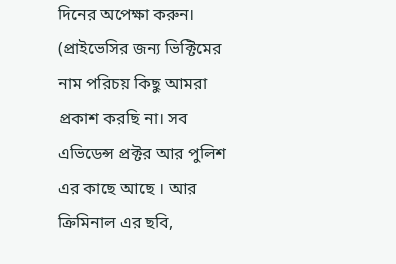দিনের অপেক্ষা করুন।
(প্রাইভেসির জন্য ভিক্টিমের নাম পরিচয় কিছু আমরা প্রকাশ করছি না। সব এভিডেন্স প্রক্টর আর পুলিশ এর কাছে আছে । আর ক্রিমিনাল এর ছবি,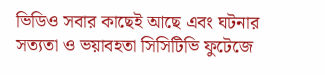ভিডিও সবার কাছেই আছে এবং ঘটনার সত্যতা ও ভয়াবহতা সিসিটিভি ফুটেজে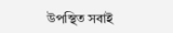উপস্থিত সবাই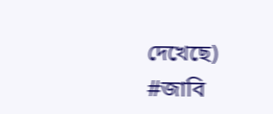দেখেছে)
#জাবি